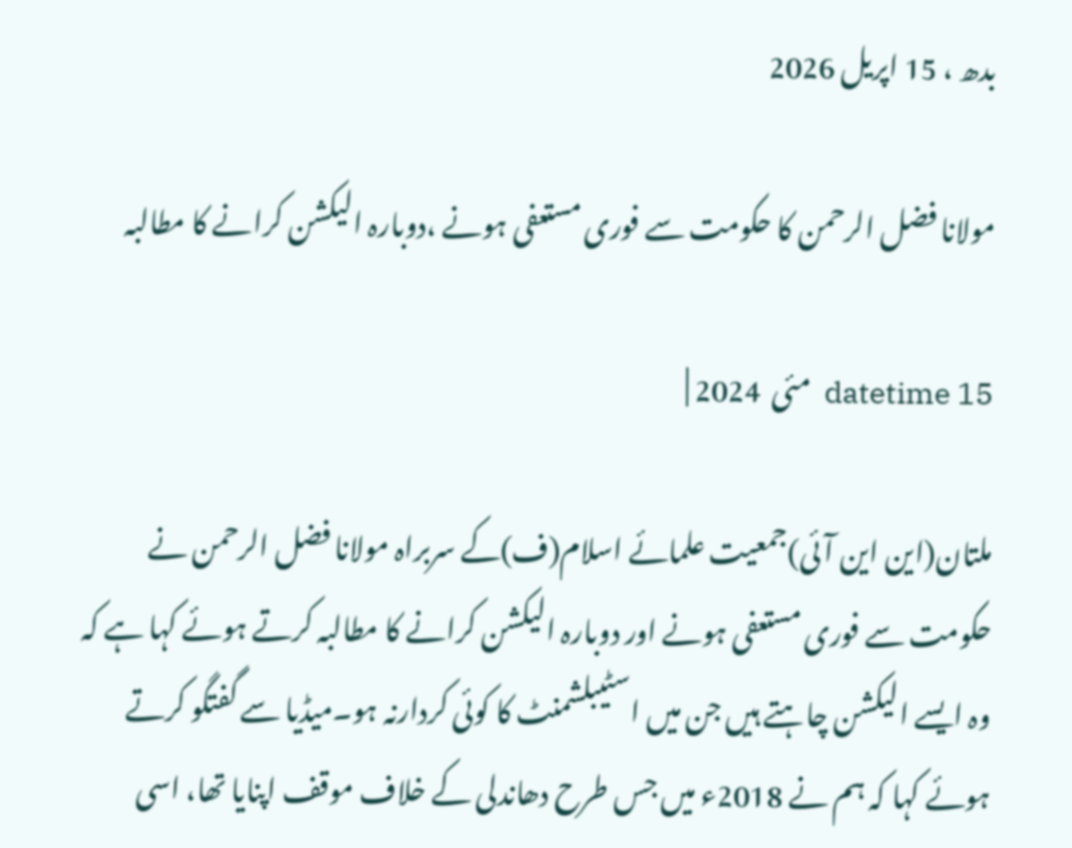بدھ ، 15 اپریل 2026

مولانا فضل الرحمن کا حکومت سے فوری مستعفی ہونے ،دوبارہ الیکشن کرانے کا مطالبہ

datetime 15  مئی  2024 |

ملتان(این این آئی)جمعیت علمائے اسلام(ف)کے سربراہ مولانا فضل الرحمن نے حکومت سے فوری مستعفی ہونے اور دوبارہ الیکشن کرانے کا مطالبہ کرتے ہوئے کہا ہے کہ وہ ایسے الیکشن چاہتے ہیں جن میں اسٹیبلشمنٹ کا کوئی کردارنہ ہو۔میڈیا سے گفتگو کرتے ہوئے کہا کہ ہم نے 2018ء میں جس طرح دھاندلی کے خلاف موقف اپنایا تھا، اسی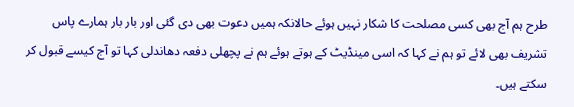طرح ہم آج بھی کسی مصلحت کا شکار نہیں ہوئے حالانکہ ہمیں دعوت بھی دی گئی اور بار بار ہمارے پاس تشریف بھی لائے تو ہم نے کہا کہ اسی مینڈیٹ کے ہوتے ہوئے ہم نے پچھلی دفعہ دھاندلی کہا تو آج کیسے قبول کر سکتے ہیں۔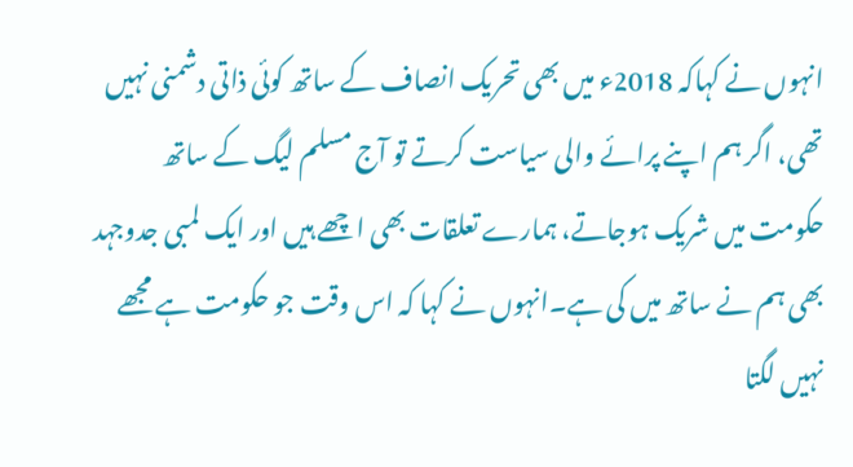انہوں نے کہاکہ 2018ء میں بھی تحریک انصاف کے ساتھ کوئی ذاتی دشمنی نہیں تھی، اگر ہم اپنے پرائے والی سیاست کرتے تو آج مسلم لیگ کے ساتھ حکومت میں شریک ہوجاتے، ہمارے تعلقات بھی اچھے ہیں اور ایک لمبی جدوجہد بھی ہم نے ساتھ میں کی ہے۔انہوں نے کہا کہ اس وقت جو حکومت ہے مجھے نہیں لگتا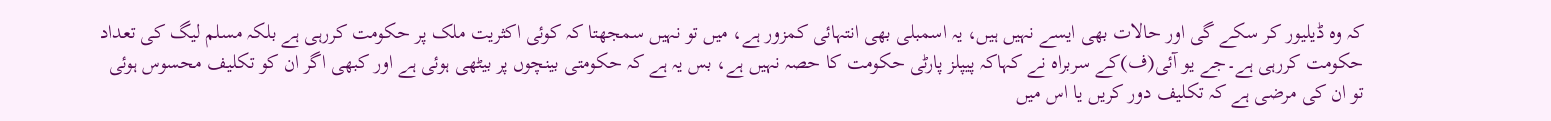کہ وہ ڈیلیور کر سکے گی اور حالات بھی ایسے نہیں ہیں، یہ اسمبلی بھی انتہائی کمزور ہے، میں تو نہیں سمجھتا کہ کوئی اکثریت ملک پر حکومت کررہی ہے بلکہ مسلم لیگ کی تعداد حکومت کررہی ہے۔جے یو آئی(ف)کے سربراہ نے کہاکہ پیپلز پارٹی حکومت کا حصہ نہیں ہے، بس یہ ہے کہ حکومتی بینچوں پر بیٹھی ہوئی ہے اور کبھی اگر ان کو تکلیف محسوس ہوئی تو ان کی مرضی ہے کہ تکلیف دور کریں یا اس میں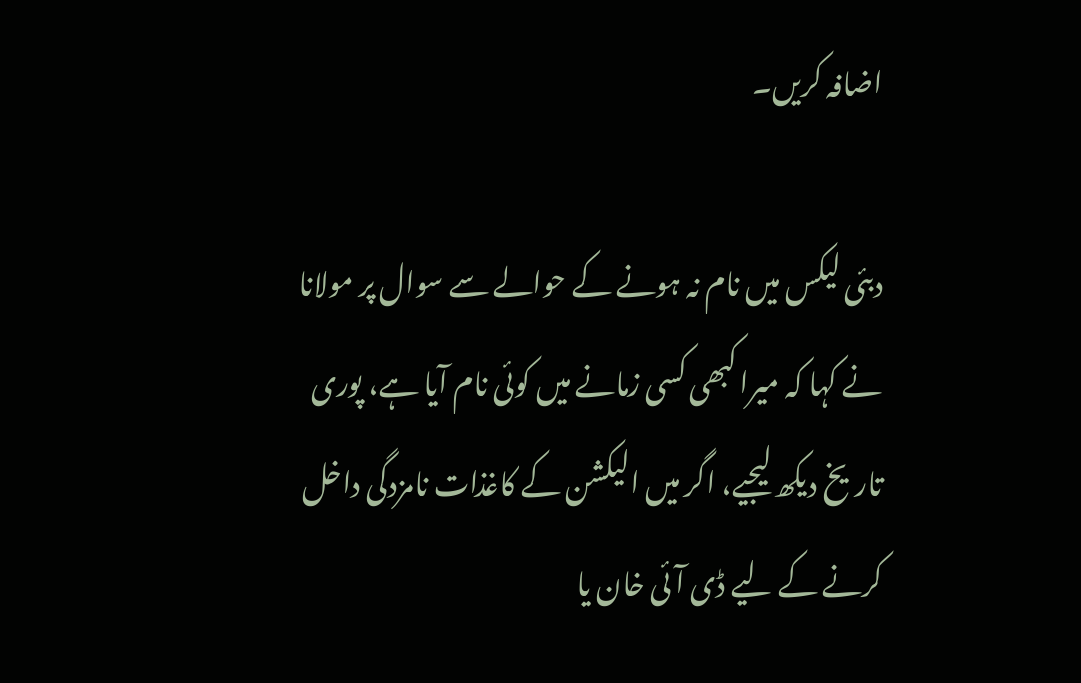اضافہ کریں۔

دبئی لیکس میں نام نہ ہونے کے حوالے سے سوال پر مولانا نے کہا کہ میرا کبھی کسی زمانے میں کوئی نام آیا ہے، پوری تاریخ دیکھ لیجیے، اگر میں الیکشن کے کاغذات نامزدگی داخل کرنے کے لیے ڈی آئی خان یا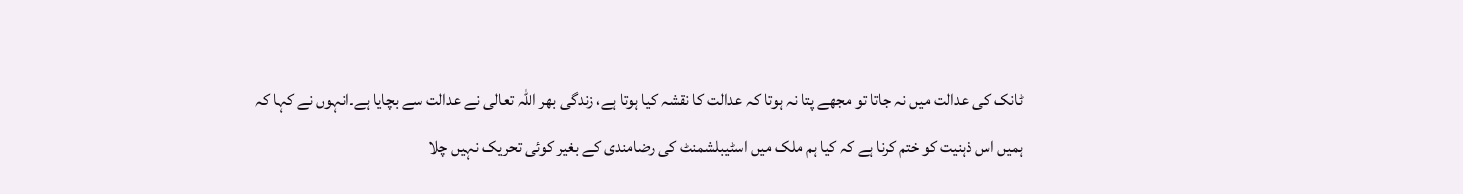ٹانک کی عدالت میں نہ جاتا تو مجھے پتا نہ ہوتا کہ عدالت کا نقشہ کیا ہوتا ہے، زندگی بھر اللہ تعالی نے عدالت سے بچایا ہے۔انہوں نے کہا کہ ہمیں اس ذہنیت کو ختم کرنا ہے کہ کیا ہم ملک میں اسٹیبلشمنٹ کی رضامندی کے بغیر کوئی تحریک نہیں چلا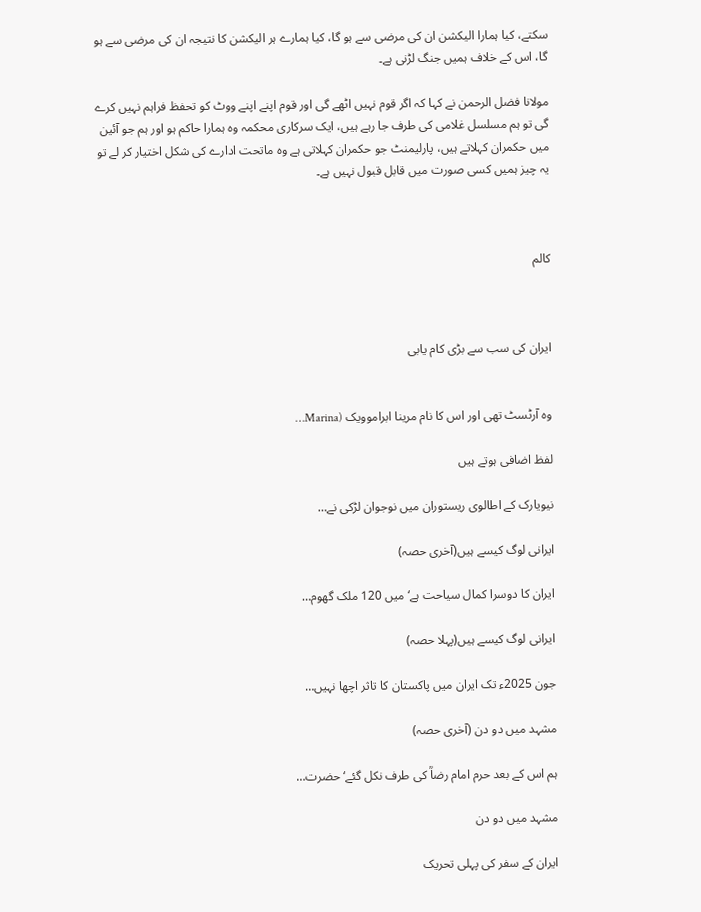سکتے، کیا ہمارا الیکشن ان کی مرضی سے ہو گا، کیا ہمارے ہر الیکشن کا نتیجہ ان کی مرضی سے ہو گا، اس کے خلاف ہمیں جنگ لڑنی ہے۔

مولانا فضل الرحمن نے کہا کہ اگر قوم نہیں اٹھے گی اور قوم اپنے اپنے ووٹ کو تحفظ فراہم نہیں کرے گی تو ہم مسلسل غلامی کی طرف جا رہے ہیں، ایک سرکاری محکمہ وہ ہمارا حاکم ہو اور ہم جو آئین میں حکمران کہلاتے ہیں، پارلیمنٹ جو حکمران کہلاتی ہے وہ ماتحت ادارے کی شکل اختیار کر لے تو یہ چیز ہمیں کسی صورت میں قابل قبول نہیں ہے۔



کالم



ایران کی سب سے بڑی کام یابی


وہ آرٹسٹ تھی اور اس کا نام مرینا ابراموویک (Marina…

لفظ اضافی ہوتے ہیں

نیویارک کے اطالوی ریستوران میں نوجوان لڑکی نے…

ایرانی لوگ کیسے ہیں(آخری حصہ)

ایران کا دوسرا کمال سیاحت ہے‘ میں 120 ملک گھوم…

ایرانی لوگ کیسے ہیں(پہلا حصہ)

جون 2025ء تک ایران میں پاکستان کا تاثر اچھا نہیں…

مشہد میں دو دن (آخری حصہ)

ہم اس کے بعد حرم امام رضاؒ کی طرف نکل گئے‘ حضرت…

مشہد میں دو دن

ایران کے سفر کی پہلی تحریک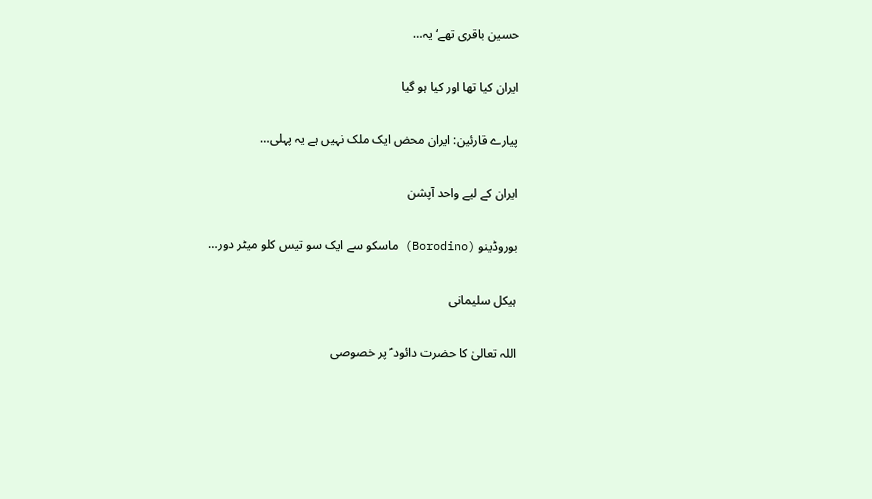حسین باقری تھے‘ یہ…

ایران کیا تھا اور کیا ہو گیا

پیارے قارئین: ایران محض ایک ملک نہیں ہے یہ پہلی…

ایران کے لیے واحد آپشن

بوروڈینو (Borodino) ماسکو سے ایک سو تیس کلو میٹر دور…

ہیکل سلیمانی

اللہ تعالیٰ کا حضرت دائود ؑ پر خصوصی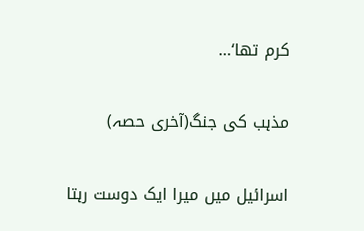کرم تھا‘…

مذہب کی جنگ(آخری حصہ)

اسرائیل میں میرا ایک دوست رہتا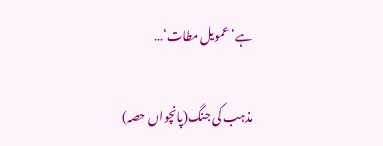ہے‘ عمویل مطات‘…

مذہب کی جنگ(پانچواں حصہ)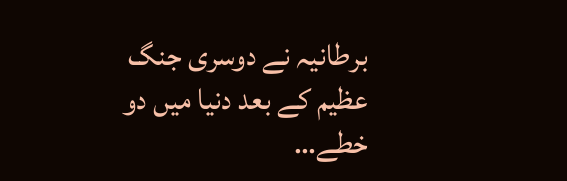برطانیہ نے دوسری جنگ عظیم کے بعد دنیا میں دو خطے…